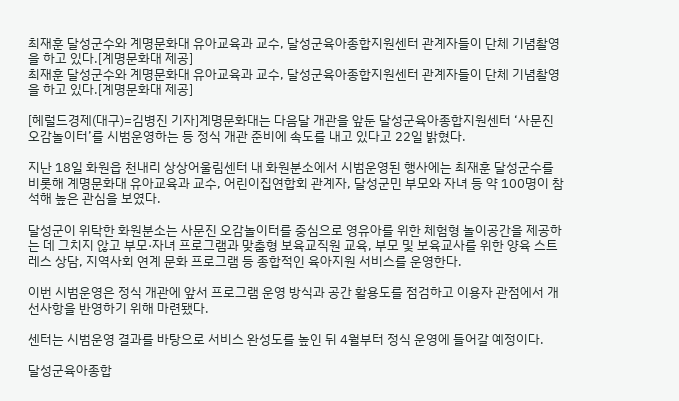최재훈 달성군수와 계명문화대 유아교육과 교수, 달성군육아종합지원센터 관계자들이 단체 기념촬영을 하고 있다.[계명문화대 제공]
최재훈 달성군수와 계명문화대 유아교육과 교수, 달성군육아종합지원센터 관계자들이 단체 기념촬영을 하고 있다.[계명문화대 제공]

[헤럴드경제(대구)=김병진 기자]계명문화대는 다음달 개관을 앞둔 달성군육아종합지원센터 ‘사문진 오감놀이터’를 시범운영하는 등 정식 개관 준비에 속도를 내고 있다고 22일 밝혔다.

지난 18일 화원읍 천내리 상상어울림센터 내 화원분소에서 시범운영된 행사에는 최재훈 달성군수를 비롯해 계명문화대 유아교육과 교수, 어린이집연합회 관계자, 달성군민 부모와 자녀 등 약 100명이 참석해 높은 관심을 보였다.

달성군이 위탁한 화원분소는 사문진 오감놀이터를 중심으로 영유아를 위한 체험형 놀이공간을 제공하는 데 그치지 않고 부모·자녀 프로그램과 맞춤형 보육교직원 교육, 부모 및 보육교사를 위한 양육 스트레스 상담, 지역사회 연계 문화 프로그램 등 종합적인 육아지원 서비스를 운영한다.

이번 시범운영은 정식 개관에 앞서 프로그램 운영 방식과 공간 활용도를 점검하고 이용자 관점에서 개선사항을 반영하기 위해 마련됐다.

센터는 시범운영 결과를 바탕으로 서비스 완성도를 높인 뒤 4월부터 정식 운영에 들어갈 예정이다.

달성군육아종합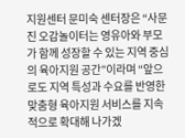지원센터 문미숙 센터장은 “사문진 오감놀이터는 영유아와 부모가 함께 성장할 수 있는 지역 중심의 육아지원 공간”이라며 “앞으로도 지역 특성과 수요를 반영한 맞춤형 육아지원 서비스를 지속적으로 확대해 나가겠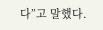다”고 말했다.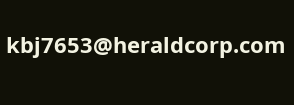kbj7653@heraldcorp.com